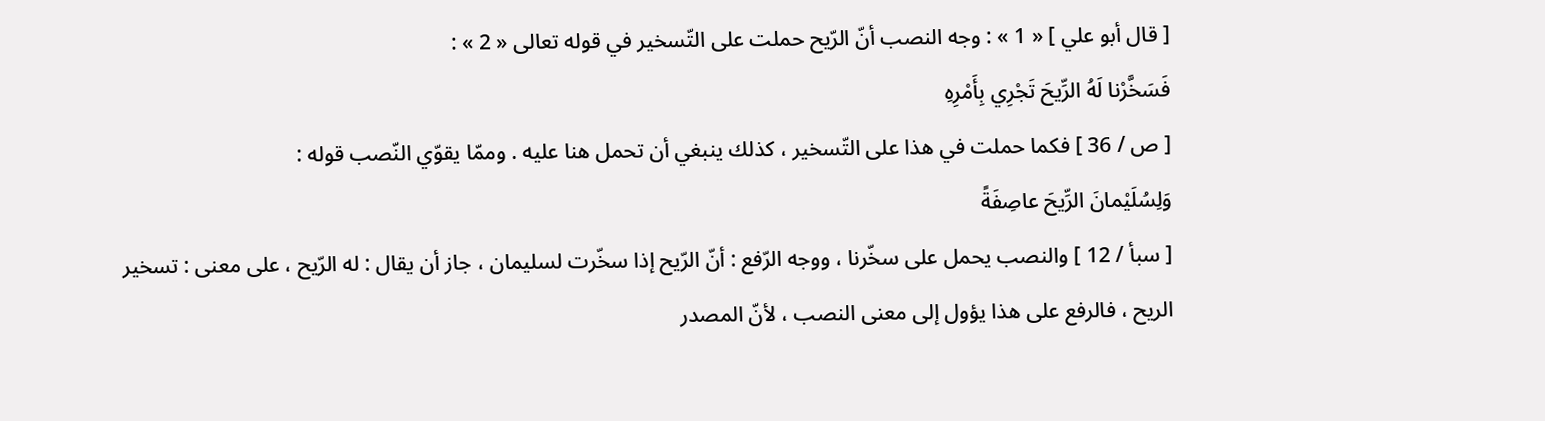[ قال أبو علي ] « 1 » : وجه النصب أنّ الرّيح حملت على التّسخير في قوله تعالى « 2 » :
فَسَخَّرْنا لَهُ الرِّيحَ تَجْرِي بِأَمْرِهِ
[ ص / 36 ] فكما حملت في هذا على التّسخير ، كذلك ينبغي أن تحمل هنا عليه . وممّا يقوّي النّصب قوله :
وَلِسُلَيْمانَ الرِّيحَ عاصِفَةً
[ سبأ / 12 ] والنصب يحمل على سخّرنا ، ووجه الرّفع : أنّ الرّيح إذا سخّرت لسليمان ، جاز أن يقال : له الرّيح ، على معنى : تسخير الريح ، فالرفع على هذا يؤول إلى معنى النصب ، لأنّ المصدر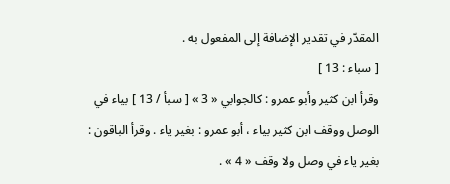المقدّر في تقدير الإضافة إلى المفعول به .
[ سباء : 13 ]
وقرأ ابن كثير وأبو عمرو : كالجوابي « 3 » [ سبأ / 13 ] بياء في الوصل ووقف ابن كثير بياء ، أبو عمرو : بغير ياء . وقرأ الباقون :
بغير ياء في وصل ولا وقف « 4 » .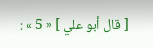[ قال أبو علي ] « 5 » :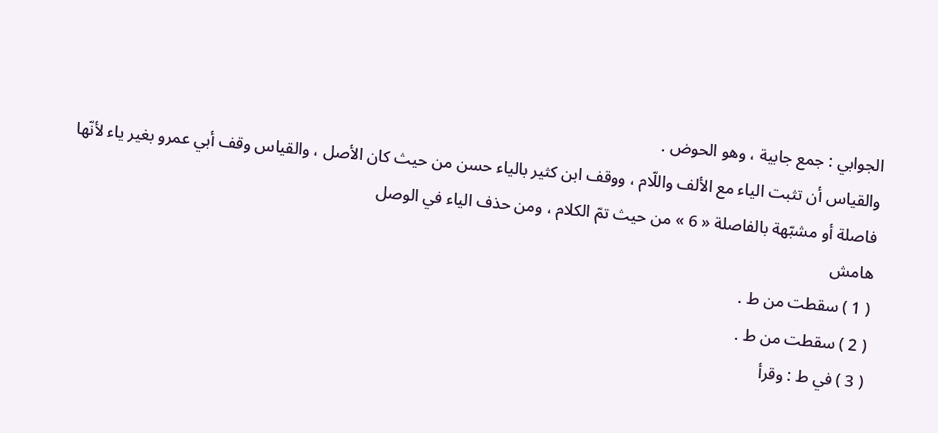الجوابي : جمع جابية ، وهو الحوض .
والقياس أن تثبت الياء مع الألف واللّام ، ووقف ابن كثير بالياء حسن من حيث كان الأصل ، والقياس وقف أبي عمرو بغير ياء لأنّها فاصلة أو مشبّهة بالفاصلة « 6 » من حيث تمّ الكلام ، ومن حذف الياء في الوصل
هامش
( 1 ) سقطت من ط .
( 2 ) سقطت من ط .
( 3 ) في ط : وقرأ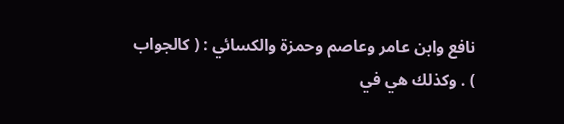نافع وابن عامر وعاصم وحمزة والكسائي : ( كالجواب ) . وكذلك هي في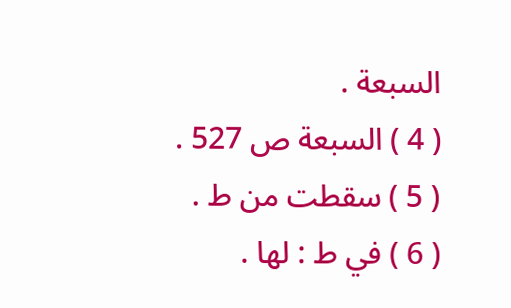السبعة .
( 4 ) السبعة ص 527 .
( 5 ) سقطت من ط .
( 6 ) في ط : لها .